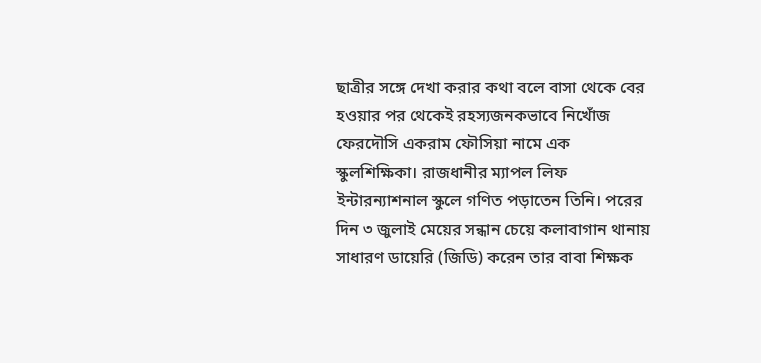ছাত্রীর সঙ্গে দেখা করার কথা বলে বাসা থেকে বের হওয়ার পর থেকেই রহস্যজনকভাবে নিখোঁজ ফেরদৌসি একরাম ফৌসিয়া নামে এক স্কুলশিক্ষিকা। রাজধানীর ম্যাপল লিফ ইন্টারন্যাশনাল স্কুলে গণিত পড়াতেন তিনি। পরের দিন ৩ জুলাই মেয়ের সন্ধান চেয়ে কলাবাগান থানায় সাধারণ ডায়েরি (জিডি) করেন তার বাবা শিক্ষক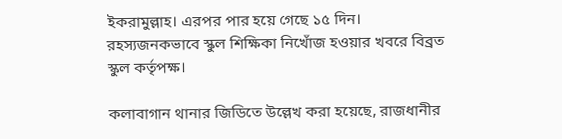ইকরামুল্লাহ। এরপর পার হয়ে গেছে ১৫ দিন। রহস্যজনকভাবে স্কুল শিক্ষিকা নিখোঁজ হওয়ার খবরে বিব্রত স্কুল কর্তৃপক্ষ।

কলাবাগান থানার জিডিতে উল্লেখ করা হয়েছে, রাজধানীর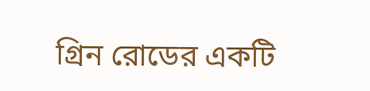গ্রিন রোডের একটি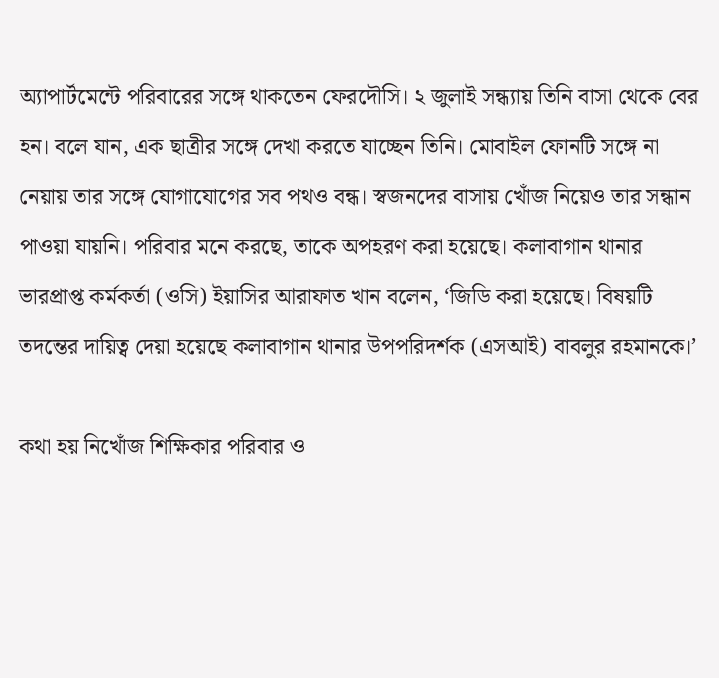অ্যাপার্টমেন্টে পরিবারের সঙ্গে থাকতেন ফেরদৌসি। ২ জুলাই সন্ধ্যায় তিনি বাসা থেকে বের হন। বলে যান, এক ছাত্রীর সঙ্গে দেখা করতে যাচ্ছেন তিনি। মোবাইল ফোনটি সঙ্গে না নেয়ায় তার সঙ্গে যোগাযোগের সব পথও বন্ধ। স্বজনদের বাসায় খোঁজ নিয়েও তার সন্ধান পাওয়া যায়নি। পরিবার মনে করছে, তাকে অপহরণ করা হয়েছে। কলাবাগান থানার ভারপ্রাপ্ত কর্মকর্তা (ওসি) ইয়াসির আরাফাত খান বলেন, ‘জিডি করা হয়েছে। বিষয়টি তদন্তের দায়িত্ব দেয়া হয়েছে কলাবাগান থানার উপপরিদর্শক (এসআই) বাবলুর রহমানকে।’

কথা হয় নিখোঁজ শিক্ষিকার পরিবার ও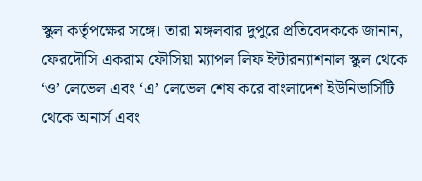স্কুল কর্তৃপক্ষের সঙ্গে। তারা মঙ্গলবার দুপুরে প্রতিবেদককে জানান, ফেরদৌসি একরাম ফৌসিয়া ম্যাপল লিফ ইন্টারন্যাশনাল স্কুল থেকে ‘ও’ লেভেল এবং ‘এ’ লেভেল শেষ করে বাংলাদেশ ইউনিভার্সিটি থেকে অনার্স এবং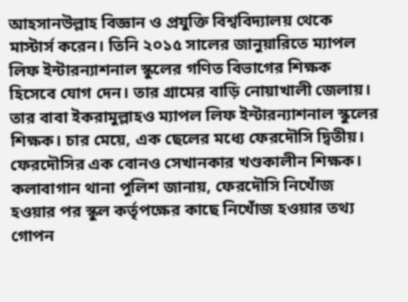আহসানউল্লাহ বিজ্ঞান ও প্রযুক্তি বিশ্ববিদ্যালয় থেকে মাস্টার্স করেন। তিনি ২০১৫ সালের জানুয়ারিতে ম্যাপল লিফ ইন্টারন্যাশনাল স্কুলের গণিত বিভাগের শিক্ষক হিসেবে যোগ দেন। তার গ্রামের বাড়ি নোয়াখালী জেলায়। তার বাবা ইকরামুল্লাহও ম্যাপল লিফ ইন্টারন্যাশনাল স্কুলের শিক্ষক। চার মেয়ে, এক ছেলের মধ্যে ফেরদৌসি দ্বিতীয়। ফেরদৌসির এক বোনও সেখানকার খণ্ডকালীন শিক্ষক। কলাবাগান থানা পুলিশ জানায়, ফেরদৌসি নিখোঁজ হওয়ার পর স্কুল কর্তৃপক্ষের কাছে নিখোঁজ হওয়ার তথ্য গোপন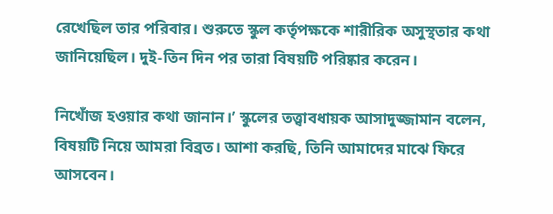রেখেছিল তার পরিবার। শুরুতে স্কুল কর্তৃপক্ষকে শারীরিক অসুস্থতার কথা জানিয়েছিল। দুই-তিন দিন পর তারা বিষয়টি পরিষ্কার করেন।

নিখোঁজ হওয়ার কথা জানান।’ স্কুলের তত্ত্বাবধায়ক আসাদুজ্জামান বলেন, বিষয়টি নিয়ে আমরা বিব্রত। আশা করছি, তিনি আমাদের মাঝে ফিরে আসবেন।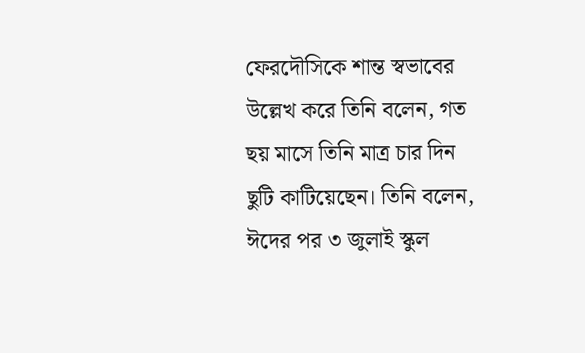ফেরদৌসিকে শান্ত স্বভাবের উল্লেখ করে তিনি বলেন, গত ছয় মাসে তিনি মাত্র চার দিন ছুটি কাটিয়েছেন। তিনি বলেন, ঈদের পর ৩ জুলাই স্কুল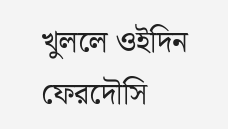খুললে ওইদিন ফেরদৌসি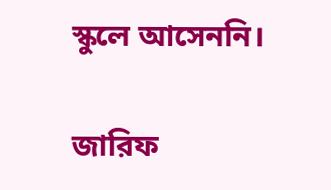স্কুলে আসেননি।

জারিফ